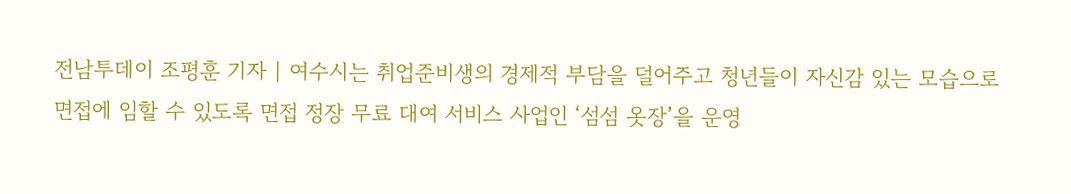전남투데이 조평훈 기자 | 여수시는 취업준비생의 경제적 부담을 덜어주고 청년들이 자신감 있는 모습으로 면접에 임할 수 있도록 면접 정장 무료 대여 서비스 사업인 ‘섬섬 옷장’을 운영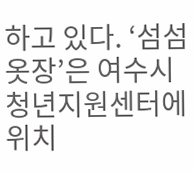하고 있다. ‘섬섬 옷장’은 여수시 청년지원센터에 위치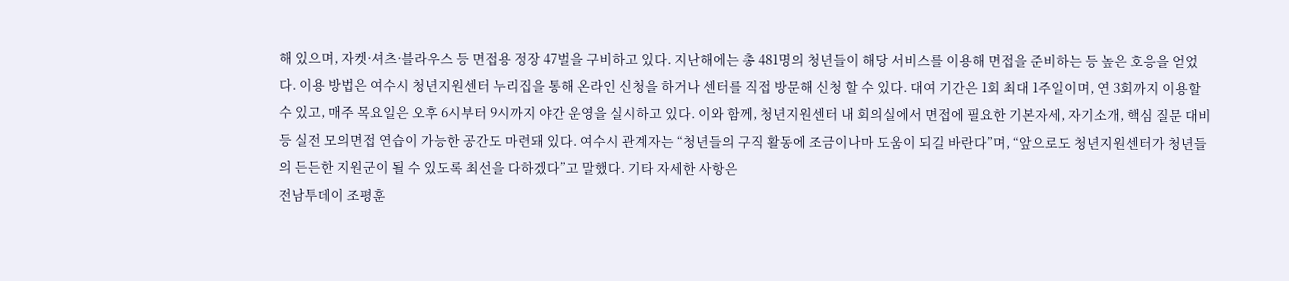해 있으며, 자켓·셔츠·블라우스 등 면접용 정장 47벌을 구비하고 있다. 지난해에는 총 481명의 청년들이 해당 서비스를 이용해 면접을 준비하는 등 높은 호응을 얻었다. 이용 방법은 여수시 청년지원센터 누리집을 통해 온라인 신청을 하거나 센터를 직접 방문해 신청 할 수 있다. 대여 기간은 1회 최대 1주일이며, 연 3회까지 이용할 수 있고, 매주 목요일은 오후 6시부터 9시까지 야간 운영을 실시하고 있다. 이와 함께, 청년지원센터 내 회의실에서 면접에 필요한 기본자세, 자기소개, 핵심 질문 대비 등 실전 모의면접 연습이 가능한 공간도 마련돼 있다. 여수시 관계자는 “청년들의 구직 활동에 조금이나마 도움이 되길 바란다”며, “앞으로도 청년지원센터가 청년들의 든든한 지원군이 될 수 있도록 최선을 다하겠다”고 말했다. 기타 자세한 사항은
전남투데이 조평훈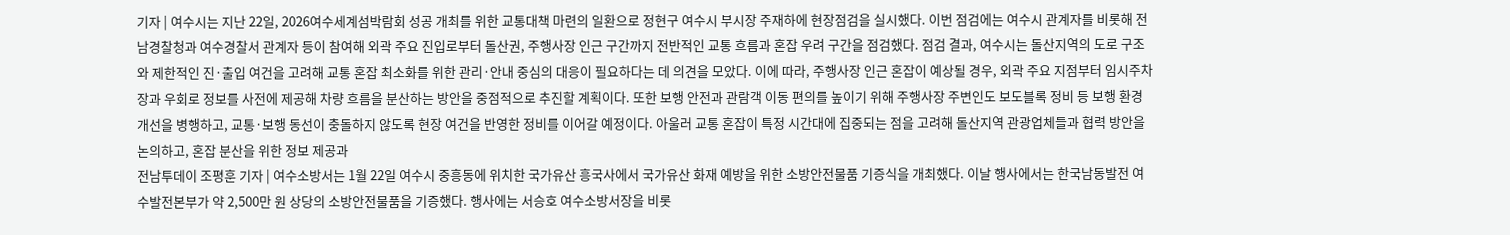기자 | 여수시는 지난 22일, 2026여수세계섬박람회 성공 개최를 위한 교통대책 마련의 일환으로 정현구 여수시 부시장 주재하에 현장점검을 실시했다. 이번 점검에는 여수시 관계자를 비롯해 전남경찰청과 여수경찰서 관계자 등이 참여해 외곽 주요 진입로부터 돌산권, 주행사장 인근 구간까지 전반적인 교통 흐름과 혼잡 우려 구간을 점검했다. 점검 결과, 여수시는 돌산지역의 도로 구조와 제한적인 진·출입 여건을 고려해 교통 혼잡 최소화를 위한 관리·안내 중심의 대응이 필요하다는 데 의견을 모았다. 이에 따라, 주행사장 인근 혼잡이 예상될 경우, 외곽 주요 지점부터 임시주차장과 우회로 정보를 사전에 제공해 차량 흐름을 분산하는 방안을 중점적으로 추진할 계획이다. 또한 보행 안전과 관람객 이동 편의를 높이기 위해 주행사장 주변인도 보도블록 정비 등 보행 환경 개선을 병행하고, 교통·보행 동선이 충돌하지 않도록 현장 여건을 반영한 정비를 이어갈 예정이다. 아울러 교통 혼잡이 특정 시간대에 집중되는 점을 고려해 돌산지역 관광업체들과 협력 방안을 논의하고, 혼잡 분산을 위한 정보 제공과
전남투데이 조평훈 기자 | 여수소방서는 1월 22일 여수시 중흥동에 위치한 국가유산 흥국사에서 국가유산 화재 예방을 위한 소방안전물품 기증식을 개최했다. 이날 행사에서는 한국남동발전 여수발전본부가 약 2,500만 원 상당의 소방안전물품을 기증했다. 행사에는 서승호 여수소방서장을 비롯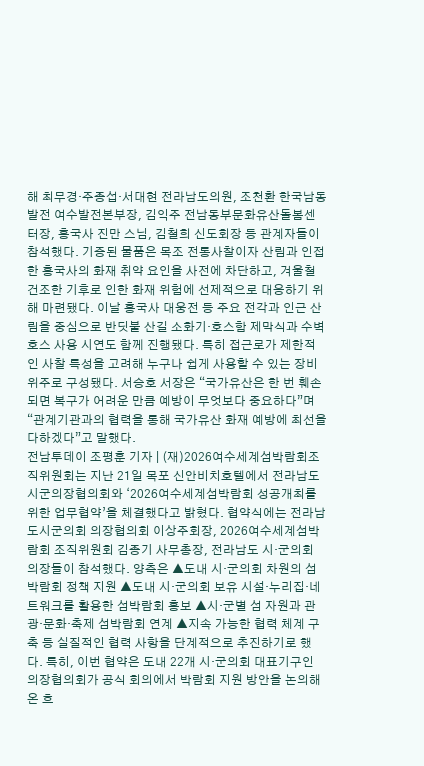해 최무경·주종섭·서대현 전라남도의원, 조천환 한국남동발전 여수발전본부장, 김익주 전남동부문화유산돌봄센터장, 흥국사 진만 스님, 김철희 신도회장 등 관계자들이 참석했다. 기증된 물품은 목조 전통사찰이자 산림과 인접한 흥국사의 화재 취약 요인을 사전에 차단하고, 겨울철 건조한 기후로 인한 화재 위험에 선제적으로 대응하기 위해 마련됐다. 이날 흥국사 대웅전 등 주요 전각과 인근 산림을 중심으로 반딧불 산길 소화기·호스함 제막식과 수벽호스 사용 시연도 함께 진행됐다. 특히 접근로가 제한적인 사찰 특성을 고려해 누구나 쉽게 사용할 수 있는 장비 위주로 구성됐다. 서승호 서장은 “국가유산은 한 번 훼손되면 복구가 어려운 만큼 예방이 무엇보다 중요하다”며 “관계기관과의 협력을 통해 국가유산 화재 예방에 최선을 다하겠다”고 말했다.
전남투데이 조평훈 기자 | (재)2026여수세계섬박람회조직위원회는 지난 21일 목포 신안비치호텔에서 전라남도시군의장협의회와 ‘2026여수세계섬박람회 성공개최를 위한 업무협약’을 체결했다고 밝혔다. 협약식에는 전라남도시군의회 의장협의회 이상주회장, 2026여수세계섬박람회 조직위원회 김종기 사무총장, 전라남도 시·군의회 의장들이 참석했다. 양측은 ▲도내 시·군의회 차원의 섬박람회 정책 지원 ▲도내 시·군의회 보유 시설·누리집·네트워크를 활용한 섬박람회 홍보 ▲시·군별 섬 자원과 관광·문화·축제 섬박람회 연계 ▲지속 가능한 협력 체계 구축 등 실질적인 협력 사항을 단계적으로 추진하기로 했다. 특히, 이번 협약은 도내 22개 시·군의회 대표기구인 의장협의회가 공식 회의에서 박람회 지원 방안을 논의해 온 흐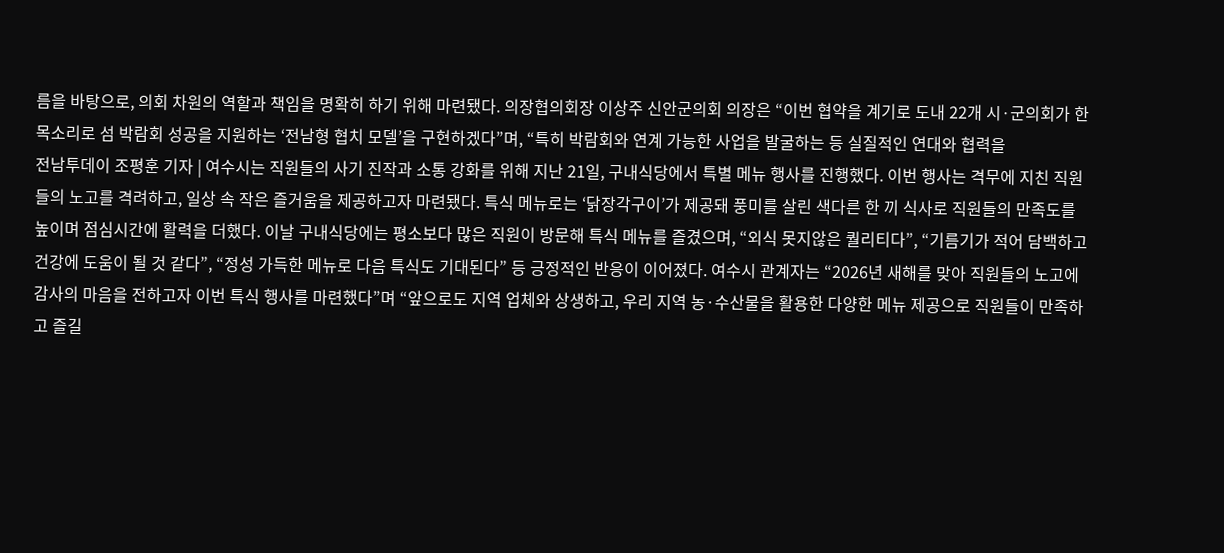름을 바탕으로, 의회 차원의 역할과 책임을 명확히 하기 위해 마련됐다. 의장협의회장 이상주 신안군의회 의장은 “이번 협약을 계기로 도내 22개 시·군의회가 한 목소리로 섬 박람회 성공을 지원하는 ‘전남형 협치 모델’을 구현하겠다”며, “특히 박람회와 연계 가능한 사업을 발굴하는 등 실질적인 연대와 협력을
전남투데이 조평훈 기자 | 여수시는 직원들의 사기 진작과 소통 강화를 위해 지난 21일, 구내식당에서 특별 메뉴 행사를 진행했다. 이번 행사는 격무에 지친 직원들의 노고를 격려하고, 일상 속 작은 즐거움을 제공하고자 마련됐다. 특식 메뉴로는 ‘닭장각구이’가 제공돼 풍미를 살린 색다른 한 끼 식사로 직원들의 만족도를 높이며 점심시간에 활력을 더했다. 이날 구내식당에는 평소보다 많은 직원이 방문해 특식 메뉴를 즐겼으며, “외식 못지않은 퀄리티다”, “기름기가 적어 담백하고 건강에 도움이 될 것 같다”, “정성 가득한 메뉴로 다음 특식도 기대된다” 등 긍정적인 반응이 이어졌다. 여수시 관계자는 “2026년 새해를 맞아 직원들의 노고에 감사의 마음을 전하고자 이번 특식 행사를 마련했다”며 “앞으로도 지역 업체와 상생하고, 우리 지역 농·수산물을 활용한 다양한 메뉴 제공으로 직원들이 만족하고 즐길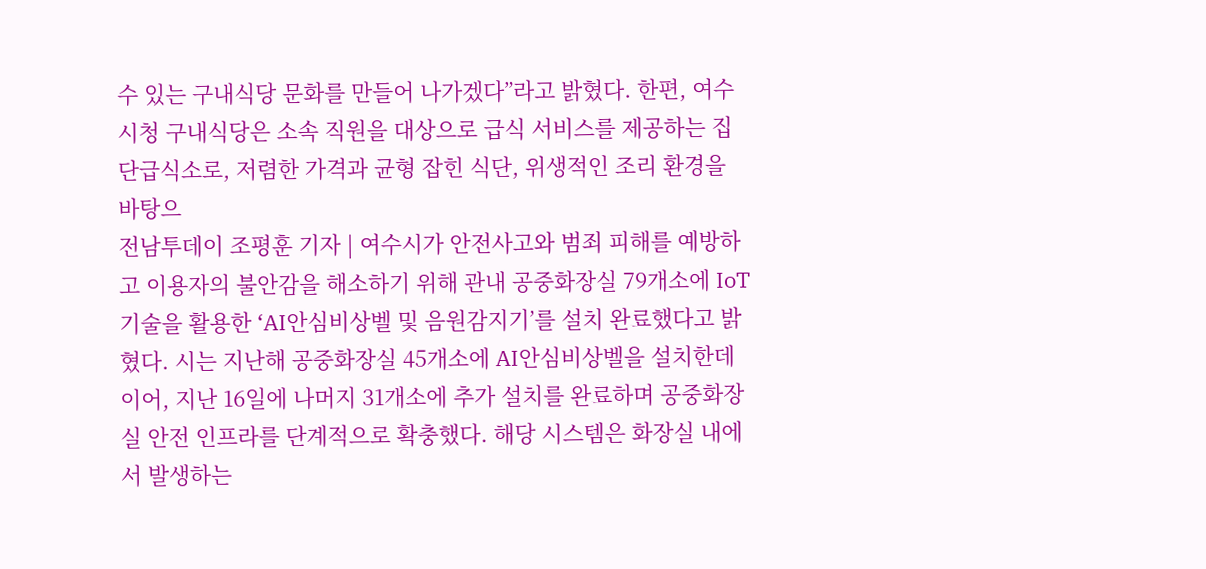수 있는 구내식당 문화를 만들어 나가겠다”라고 밝혔다. 한편, 여수시청 구내식당은 소속 직원을 대상으로 급식 서비스를 제공하는 집단급식소로, 저렴한 가격과 균형 잡힌 식단, 위생적인 조리 환경을 바탕으
전남투데이 조평훈 기자 | 여수시가 안전사고와 범죄 피해를 예방하고 이용자의 불안감을 해소하기 위해 관내 공중화장실 79개소에 IoT 기술을 활용한 ‘AI안심비상벨 및 음원감지기’를 설치 완료했다고 밝혔다. 시는 지난해 공중화장실 45개소에 AI안심비상벨을 설치한데 이어, 지난 16일에 나머지 31개소에 추가 설치를 완료하며 공중화장실 안전 인프라를 단계적으로 확충했다. 해당 시스템은 화장실 내에서 발생하는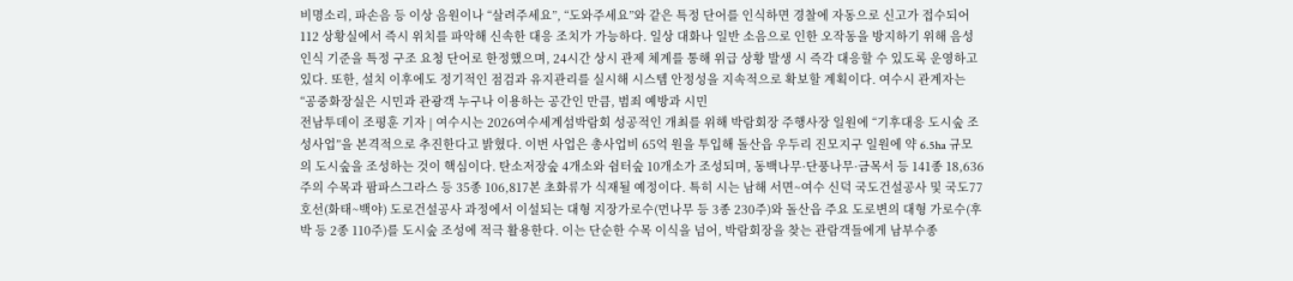비명소리, 파손음 등 이상 음원이나 “살려주세요”, “도와주세요”와 같은 특정 단어를 인식하면 경찰에 자동으로 신고가 접수되어 112 상황실에서 즉시 위치를 파악해 신속한 대응 조치가 가능하다. 일상 대화나 일반 소음으로 인한 오작동을 방지하기 위해 음성 인식 기준을 특정 구조 요청 단어로 한정했으며, 24시간 상시 관제 체계를 통해 위급 상황 발생 시 즉각 대응할 수 있도록 운영하고 있다. 또한, 설치 이후에도 정기적인 점검과 유지관리를 실시해 시스템 안정성을 지속적으로 확보할 계획이다. 여수시 관계자는 “공중화장실은 시민과 관광객 누구나 이용하는 공간인 만큼, 범죄 예방과 시민
전남투데이 조평훈 기자 | 여수시는 2026여수세계섬박람회 성공적인 개최를 위해 박람회장 주행사장 일원에 “기후대응 도시숲 조성사업”을 본격적으로 추진한다고 밝혔다. 이번 사업은 총사업비 65억 원을 투입해 돌산읍 우두리 진모지구 일원에 약 6.5ha 규모의 도시숲을 조성하는 것이 핵심이다. 탄소저장숲 4개소와 쉼터숲 10개소가 조성되며, 동백나무·단풍나무·금목서 등 141종 18,636주의 수목과 팜파스그라스 등 35종 106,817본 초화류가 식재될 예정이다. 특히 시는 남해 서면~여수 신덕 국도건설공사 및 국도77호선(화태~백야) 도로건설공사 과정에서 이설되는 대형 지장가로수(먼나무 등 3종 230주)와 돌산읍 주요 도로변의 대형 가로수(후박 등 2종 110주)를 도시숲 조성에 적극 활용한다. 이는 단순한 수목 이식을 넘어, 박람회장을 찾는 관람객들에게 남부수종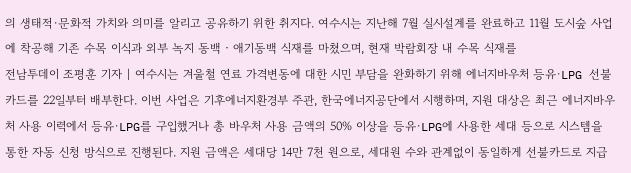의 생태적·문화적 가치와 의미를 알리고 공유하기 위한 취지다. 여수시는 지난해 7월 실시설계를 완료하고 11월 도시숲 사업에 착공해 기존 수목 이식과 외부 녹지 동백‧애기동백 식재를 마쳤으며, 현재 박람회장 내 수목 식재를
전남투데이 조평훈 기자 | 여수시는 겨울철 연료 가격변동에 대한 시민 부담을 완화하기 위해 에너지바우처 등유·LPG 선불카드를 22일부터 배부한다. 이번 사업은 기후에너지환경부 주관, 한국에너지공단에서 시행하며, 지원 대상은 최근 에너지바우처 사용 이력에서 등유·LPG를 구입했거나 총 바우처 사용 금액의 50% 이상을 등유·LPG에 사용한 세대 등으로 시스템을 통한 자동 신청 방식으로 진행된다. 지원 금액은 세대당 14만 7천 원으로, 세대원 수와 관계없이 동일하게 선불카드로 지급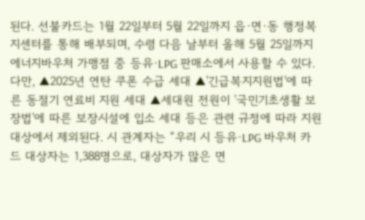된다. 선불카드는 1월 22일부터 5월 22일까지 읍·면·동 행정복지센터를 통해 배부되며, 수령 다음 날부터 올해 5월 25일까지 에너지바우처 가맹점 중 등유·LPG 판매소에서 사용할 수 있다. 다만, ▲2025년 연탄 쿠폰 수급 세대 ▲'긴급복지지원법'에 따른 동절기 연료비 지원 세대 ▲세대원 전원이 '국민기초생활 보장법'에 따른 보장시설에 입소 세대 등은 관련 규정에 따라 지원 대상에서 제외된다. 시 관계자는 “우리 시 등유·LPG 바우처 카드 대상자는 1,388명으로, 대상자가 많은 면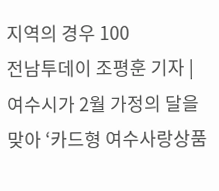지역의 경우 100
전남투데이 조평훈 기자 | 여수시가 2월 가정의 달을 맞아 ‘카드형 여수사랑상품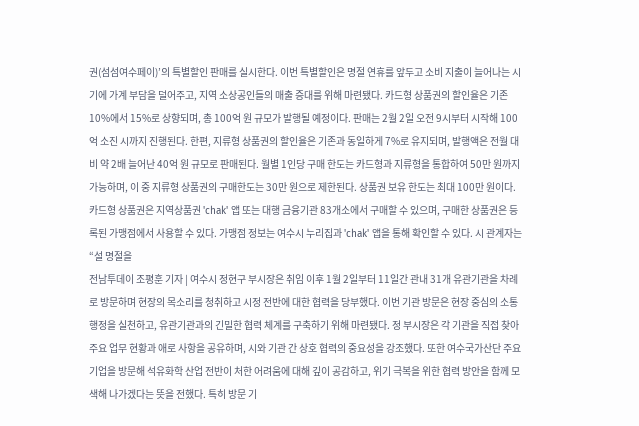권(섬섬여수페이)’의 특별할인 판매를 실시한다. 이번 특별할인은 명절 연휴를 앞두고 소비 지출이 늘어나는 시기에 가계 부담을 덜어주고, 지역 소상공인들의 매출 증대를 위해 마련됐다. 카드형 상품권의 할인율은 기존 10%에서 15%로 상향되며, 총 100억 원 규모가 발행될 예정이다. 판매는 2월 2일 오전 9시부터 시작해 100억 소진 시까지 진행된다. 한편, 지류형 상품권의 할인율은 기존과 동일하게 7%로 유지되며, 발행액은 전월 대비 약 2배 늘어난 40억 원 규모로 판매된다. 월별 1인당 구매 한도는 카드형과 지류형을 통합하여 50만 원까지 가능하며, 이 중 지류형 상품권의 구매한도는 30만 원으로 제한된다. 상품권 보유 한도는 최대 100만 원이다. 카드형 상품권은 지역상품권 'chak' 앱 또는 대행 금융기관 83개소에서 구매할 수 있으며, 구매한 상품권은 등록된 가맹점에서 사용할 수 있다. 가맹점 정보는 여수시 누리집과 'chak' 앱을 통해 확인할 수 있다. 시 관계자는 “설 명절을
전남투데이 조평훈 기자 | 여수시 정현구 부시장은 취임 이후 1월 2일부터 11일간 관내 31개 유관기관을 차례로 방문하며 현장의 목소리를 청취하고 시정 전반에 대한 협력을 당부했다. 이번 기관 방문은 현장 중심의 소통 행정을 실천하고, 유관기관과의 긴밀한 협력 체계를 구축하기 위해 마련됐다. 정 부시장은 각 기관을 직접 찾아 주요 업무 현황과 애로 사항을 공유하며, 시와 기관 간 상호 협력의 중요성을 강조했다. 또한 여수국가산단 주요 기업을 방문해 석유화학 산업 전반이 처한 어려움에 대해 깊이 공감하고, 위기 극복을 위한 협력 방안을 함께 모색해 나가겠다는 뜻을 전했다. 특히 방문 기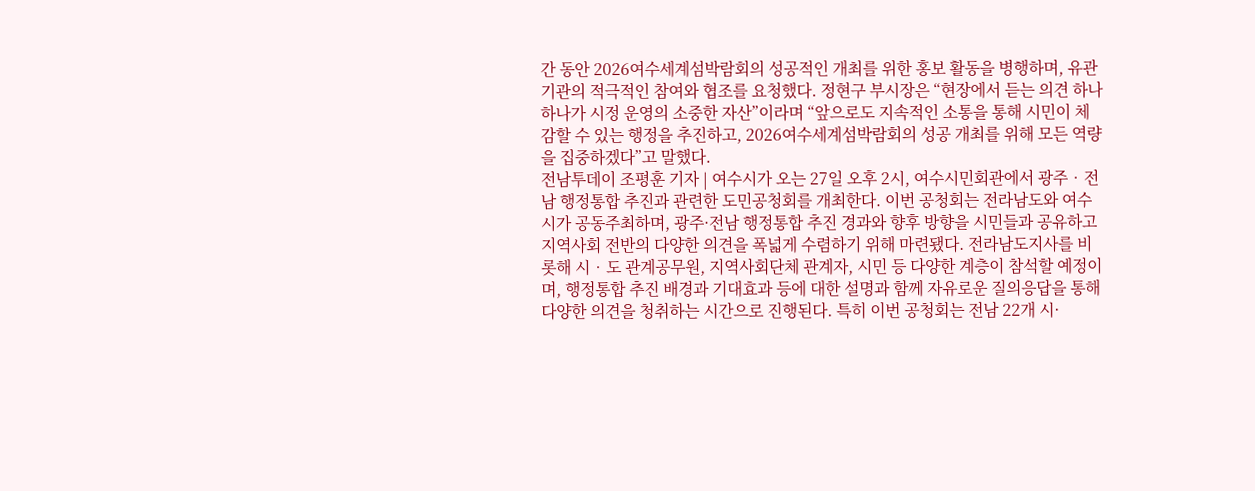간 동안 2026여수세계섬박람회의 성공적인 개최를 위한 홍보 활동을 병행하며, 유관기관의 적극적인 참여와 협조를 요청했다. 정현구 부시장은 “현장에서 듣는 의견 하나하나가 시정 운영의 소중한 자산”이라며 “앞으로도 지속적인 소통을 통해 시민이 체감할 수 있는 행정을 추진하고, 2026여수세계섬박람회의 성공 개최를 위해 모든 역량을 집중하겠다”고 말했다.
전남투데이 조평훈 기자 | 여수시가 오는 27일 오후 2시, 여수시민회관에서 광주‧전남 행정통합 추진과 관련한 도민공청회를 개최한다. 이번 공청회는 전라남도와 여수시가 공동주최하며, 광주·전남 행정통합 추진 경과와 향후 방향을 시민들과 공유하고 지역사회 전반의 다양한 의견을 폭넓게 수렴하기 위해 마련됐다. 전라남도지사를 비롯해 시‧도 관계공무원, 지역사회단체 관계자, 시민 등 다양한 계층이 참석할 예정이며, 행정통합 추진 배경과 기대효과 등에 대한 설명과 함께 자유로운 질의응답을 통해 다양한 의견을 청취하는 시간으로 진행된다. 특히 이번 공청회는 전남 22개 시·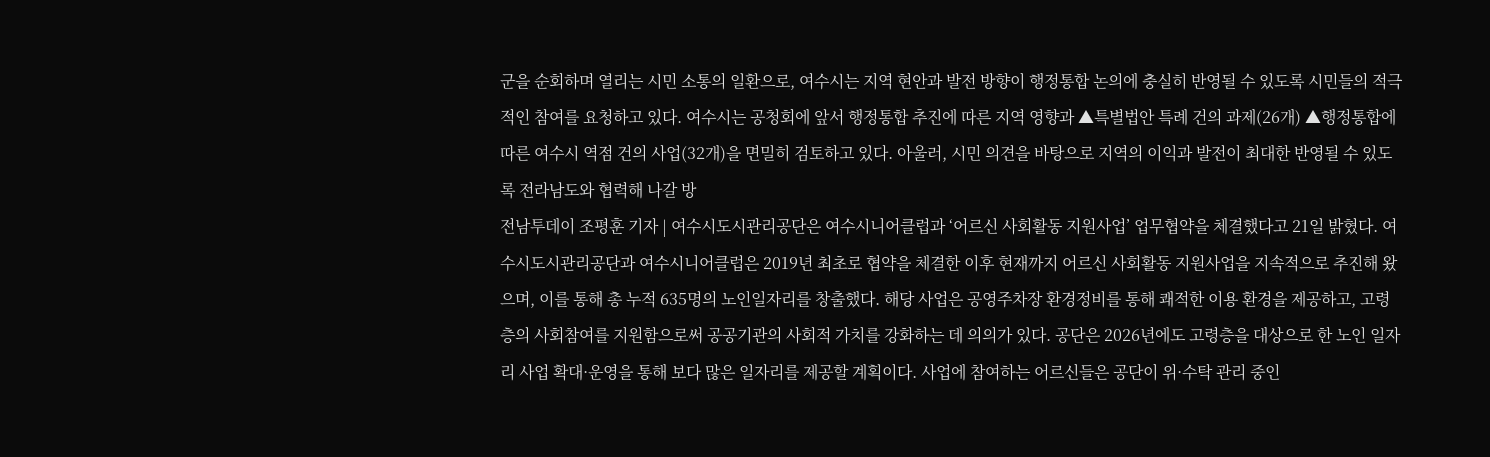군을 순회하며 열리는 시민 소통의 일환으로, 여수시는 지역 현안과 발전 방향이 행정통합 논의에 충실히 반영될 수 있도록 시민들의 적극적인 참여를 요청하고 있다. 여수시는 공청회에 앞서 행정통합 추진에 따른 지역 영향과 ▲특별법안 특례 건의 과제(26개) ▲행정통합에 따른 여수시 역점 건의 사업(32개)을 면밀히 검토하고 있다. 아울러, 시민 의견을 바탕으로 지역의 이익과 발전이 최대한 반영될 수 있도록 전라남도와 협력해 나갈 방
전남투데이 조평훈 기자 | 여수시도시관리공단은 여수시니어클럽과 ‘어르신 사회활동 지원사업’ 업무협약을 체결했다고 21일 밝혔다. 여수시도시관리공단과 여수시니어클럽은 2019년 최초로 협약을 체결한 이후 현재까지 어르신 사회활동 지원사업을 지속적으로 추진해 왔으며, 이를 통해 총 누적 635명의 노인일자리를 창출했다. 해당 사업은 공영주차장 환경정비를 통해 쾌적한 이용 환경을 제공하고, 고령층의 사회참여를 지원함으로써 공공기관의 사회적 가치를 강화하는 데 의의가 있다. 공단은 2026년에도 고령층을 대상으로 한 노인 일자리 사업 확대·운영을 통해 보다 많은 일자리를 제공할 계획이다. 사업에 참여하는 어르신들은 공단이 위·수탁 관리 중인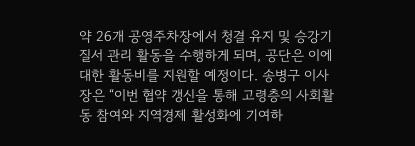약 26개 공영주차장에서 청결 유지 및 승강기 질서 관리 활동을 수행하게 되며, 공단은 이에 대한 활동비를 지원할 예정이다. 송병구 이사장은 “이번 협약 갱신을 통해 고령층의 사회활동 참여와 지역경제 활성화에 기여하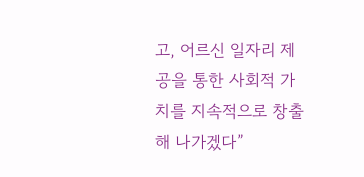고, 어르신 일자리 제공을 통한 사회적 가치를 지속적으로 창출해 나가겠다”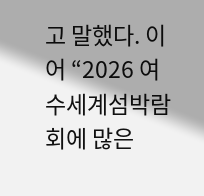고 말했다. 이어 “2026 여수세계섬박람회에 많은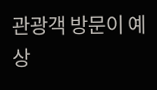관광객 방문이 예상